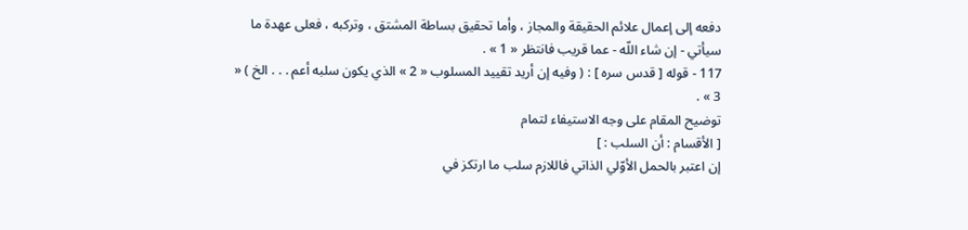دفعه إلى إعمال علائم الحقيقة والمجاز ، وأما تحقيق بساطة المشتق ، وتركبه ، فعلى عهدة ما سيأتي - إن شاء اللّه - عما قريب فانتظر « 1 » .
117 - قوله [ قدس سره ] : ( وفيه إن أريد تقييد المسلوب « 2 » الذي يكون سلبه أعم . . . الخ ) « 3 » .
توضيح المقام على وجه الاستيفاء لتمام
[ الأقسام : أن السلب : ]
إن اعتبر بالحمل الأوّلي الذاتي فاللازم سلب ما ارتكز في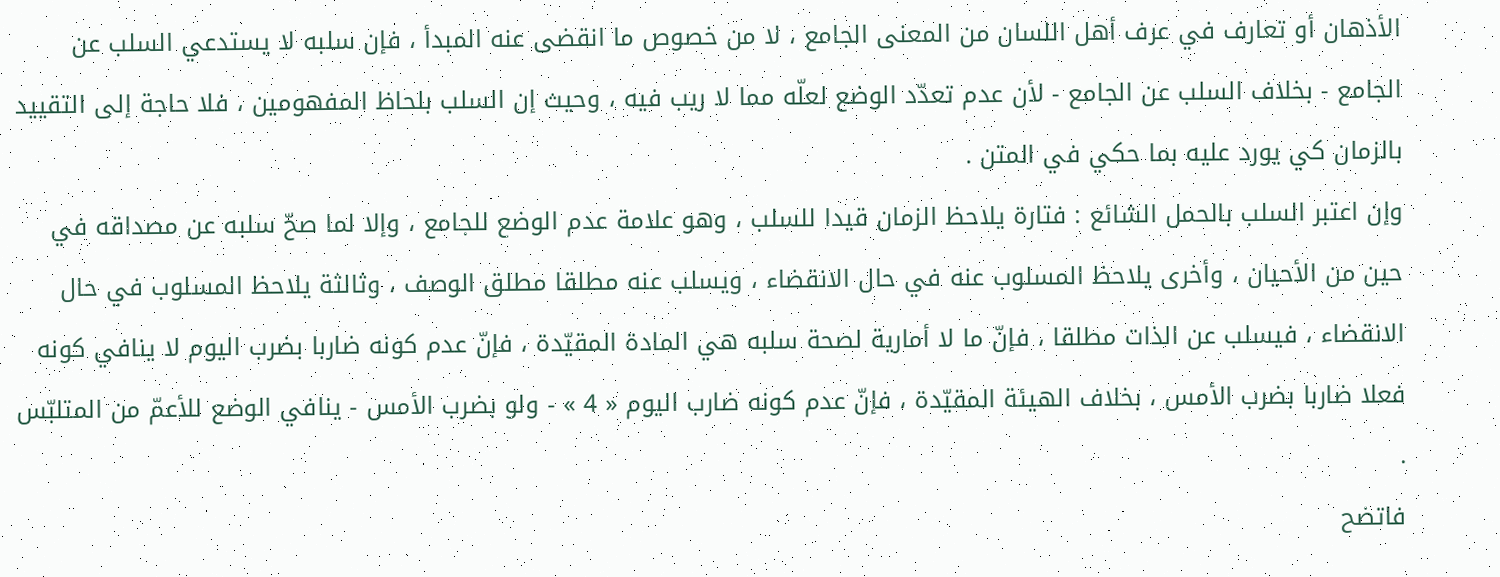الأذهان أو تعارف في عرف أهل اللسان من المعنى الجامع ، لا من خصوص ما انقضى عنه المبدأ ، فإن سلبه لا يستدعي السلب عن الجامع - بخلاف السلب عن الجامع - لأن عدم تعدّد الوضع لعلّه مما لا ريب فيه ، وحيث إن السلب بلحاظ المفهومين ، فلا حاجة إلى التقييد بالزمان كي يورد عليه بما حكي في المتن .
وإن اعتبر السلب بالحمل الشائع : فتارة يلاحظ الزمان قيدا للسلب ، وهو علامة عدم الوضع للجامع ، وإلا لما صحّ سلبه عن مصداقه في حين من الأحيان ، وأخرى يلاحظ المسلوب عنه في حال الانقضاء ، ويسلب عنه مطلقا مطلق الوصف ، وثالثة يلاحظ المسلوب في حال الانقضاء ، فيسلب عن الذات مطلقا ، فإنّ ما لا أمارية لصحة سلبه هي المادة المقيّدة ، فإنّ عدم كونه ضاربا بضرب اليوم لا ينافي كونه فعلا ضاربا بضرب الأمس ، بخلاف الهيئة المقيّدة ، فإنّ عدم كونه ضارب اليوم « 4 » - ولو بضرب الأمس - ينافي الوضع للأعمّ من المتلبّس .
فاتضح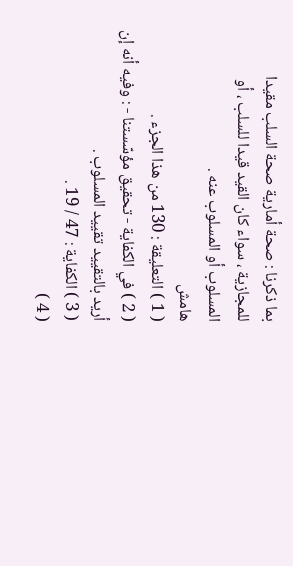بما ذكرنا : صحة أمارية صحة السلب مقيدا للمجازية ، سواء كان القيد قيدا للسلب ، أو المسلوب أو المسلوب عنه .
هامش
( 1 ) التعليقة : 130 من هذا الجزء .
( 2 ) في الكفاية - تحقيق مؤسّستنا - : وفيه أنه إن أريد بالتقييد تقييد المسلوب .
( 3 ) الكفاية : 47 / 19 .
( 4 )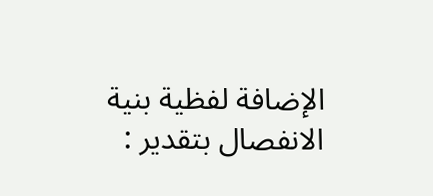الإضافة لفظية بنية الانفصال بتقدير :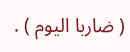( ضاربا اليوم ) .